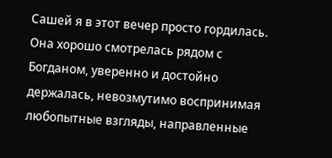Сашей я в этот вечер просто гордилась. Она хорошо смотрелась рядом с Богданом, уверенно и достойно держалась, невозмутимо воспринимая любопытные взгляды, направленные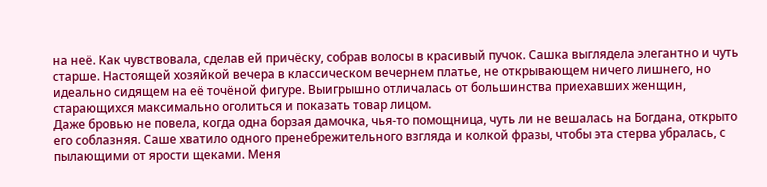на неё. Как чувствовала, сделав ей причёску, собрав волосы в красивый пучок. Сашка выглядела элегантно и чуть старше. Настоящей хозяйкой вечера в классическом вечернем платье, не открывающем ничего лишнего, но идеально сидящем на её точёной фигуре. Выигрышно отличалась от большинства приехавших женщин, старающихся максимально оголиться и показать товар лицом.
Даже бровью не повела, когда одна борзая дамочка, чья-то помощница, чуть ли не вешалась на Богдана, открыто его соблазняя. Саше хватило одного пренебрежительного взгляда и колкой фразы, чтобы эта стерва убралась, с пылающими от ярости щеками. Меня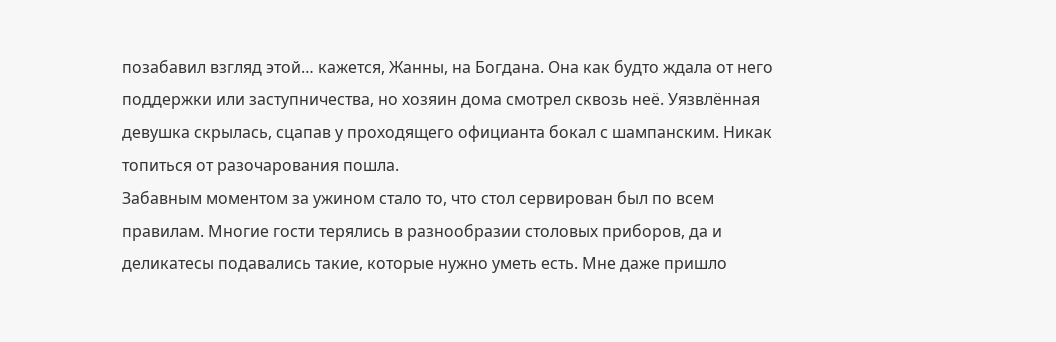позабавил взгляд этой… кажется, Жанны, на Богдана. Она как будто ждала от него поддержки или заступничества, но хозяин дома смотрел сквозь неё. Уязвлённая девушка скрылась, сцапав у проходящего официанта бокал с шампанским. Никак топиться от разочарования пошла.
Забавным моментом за ужином стало то, что стол сервирован был по всем правилам. Многие гости терялись в разнообразии столовых приборов, да и деликатесы подавались такие, которые нужно уметь есть. Мне даже пришло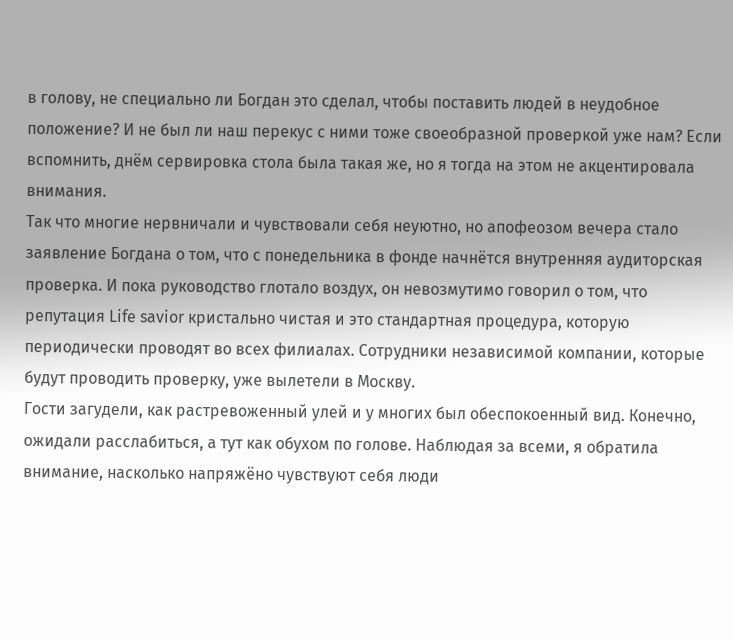в голову, не специально ли Богдан это сделал, чтобы поставить людей в неудобное положение? И не был ли наш перекус с ними тоже своеобразной проверкой уже нам? Если вспомнить, днём сервировка стола была такая же, но я тогда на этом не акцентировала внимания.
Так что многие нервничали и чувствовали себя неуютно, но апофеозом вечера стало заявление Богдана о том, что с понедельника в фонде начнётся внутренняя аудиторская проверка. И пока руководство глотало воздух, он невозмутимо говорил о том, что репутация Life savior кристально чистая и это стандартная процедура, которую периодически проводят во всех филиалах. Сотрудники независимой компании, которые будут проводить проверку, уже вылетели в Москву.
Гости загудели, как растревоженный улей и у многих был обеспокоенный вид. Конечно, ожидали расслабиться, а тут как обухом по голове. Наблюдая за всеми, я обратила внимание, насколько напряжёно чувствуют себя люди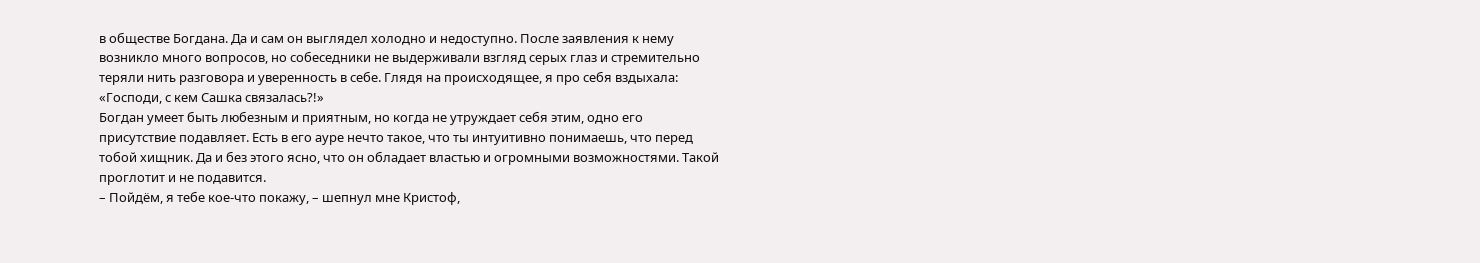в обществе Богдана. Да и сам он выглядел холодно и недоступно. После заявления к нему возникло много вопросов, но собеседники не выдерживали взгляд серых глаз и стремительно теряли нить разговора и уверенность в себе. Глядя на происходящее, я про себя вздыхала: «Господи, с кем Сашка связалась?!»
Богдан умеет быть любезным и приятным, но когда не утруждает себя этим, одно его присутствие подавляет. Есть в его ауре нечто такое, что ты интуитивно понимаешь, что перед тобой хищник. Да и без этого ясно, что он обладает властью и огромными возможностями. Такой проглотит и не подавится.
– Пойдём, я тебе кое-что покажу, – шепнул мне Кристоф,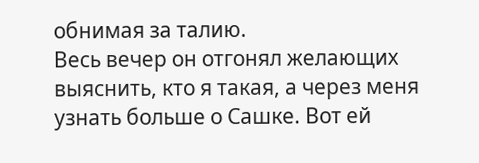обнимая за талию.
Весь вечер он отгонял желающих выяснить, кто я такая, а через меня узнать больше о Сашке. Вот ей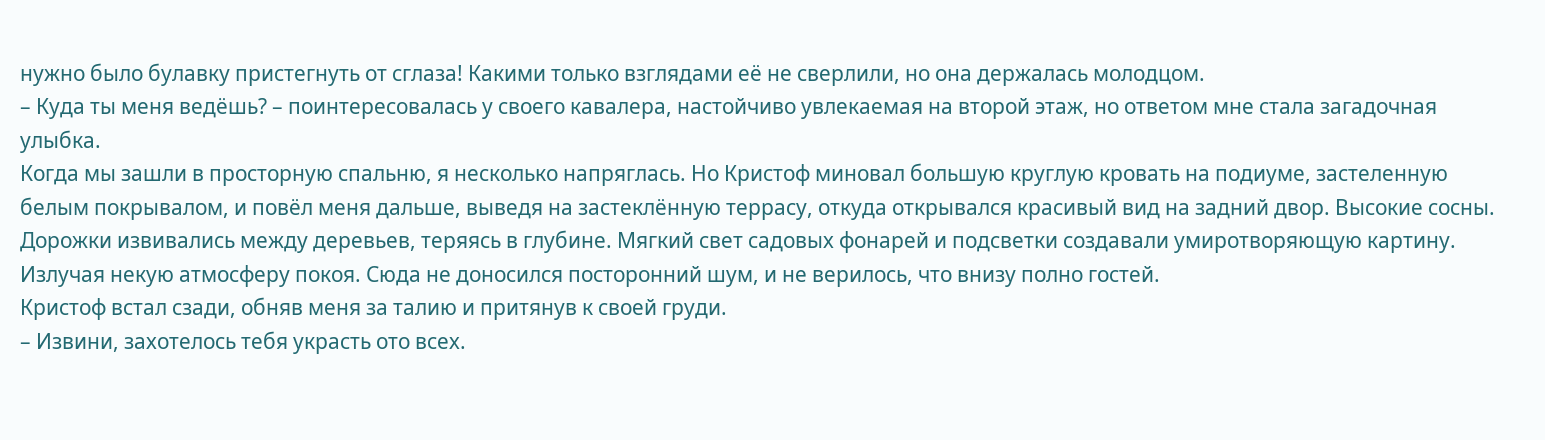нужно было булавку пристегнуть от сглаза! Какими только взглядами её не сверлили, но она держалась молодцом.
– Куда ты меня ведёшь? – поинтересовалась у своего кавалера, настойчиво увлекаемая на второй этаж, но ответом мне стала загадочная улыбка.
Когда мы зашли в просторную спальню, я несколько напряглась. Но Кристоф миновал большую круглую кровать на подиуме, застеленную белым покрывалом, и повёл меня дальше, выведя на застеклённую террасу, откуда открывался красивый вид на задний двор. Высокие сосны. Дорожки извивались между деревьев, теряясь в глубине. Мягкий свет садовых фонарей и подсветки создавали умиротворяющую картину. Излучая некую атмосферу покоя. Сюда не доносился посторонний шум, и не верилось, что внизу полно гостей.
Кристоф встал сзади, обняв меня за талию и притянув к своей груди.
– Извини, захотелось тебя украсть ото всех.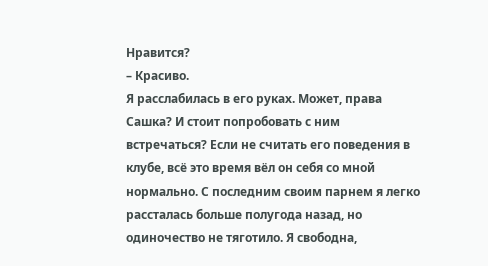Нравится?
– Красиво.
Я расслабилась в его руках. Может, права Сашка? И стоит попробовать с ним встречаться? Если не считать его поведения в клубе, всё это время вёл он себя со мной нормально. С последним своим парнем я легко рассталась больше полугода назад, но одиночество не тяготило. Я свободна,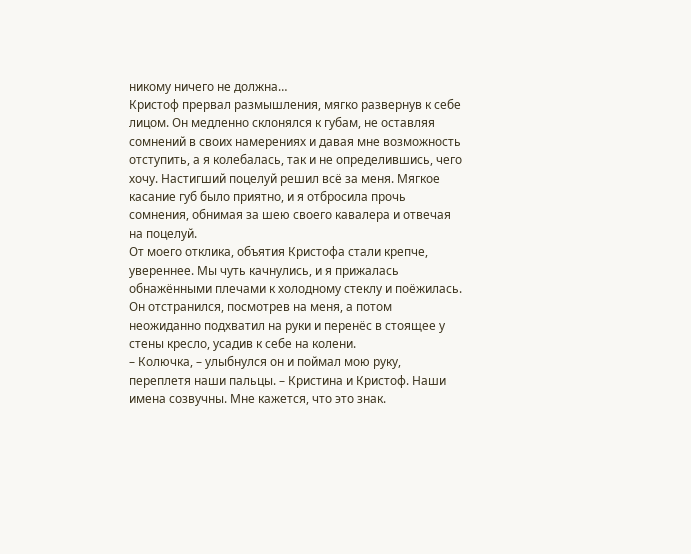никому ничего не должна…
Кристоф прервал размышления, мягко развернув к себе лицом. Он медленно склонялся к губам, не оставляя сомнений в своих намерениях и давая мне возможность отступить, а я колебалась, так и не определившись, чего хочу. Настигший поцелуй решил всё за меня. Мягкое касание губ было приятно, и я отбросила прочь сомнения, обнимая за шею своего кавалера и отвечая на поцелуй.
От моего отклика, объятия Кристофа стали крепче, увереннее. Мы чуть качнулись, и я прижалась обнажёнными плечами к холодному стеклу и поёжилась. Он отстранился, посмотрев на меня, а потом неожиданно подхватил на руки и перенёс в стоящее у стены кресло, усадив к себе на колени.
– Колючка, – улыбнулся он и поймал мою руку, переплетя наши пальцы. – Кристина и Кристоф. Наши имена созвучны. Мне кажется, что это знак.